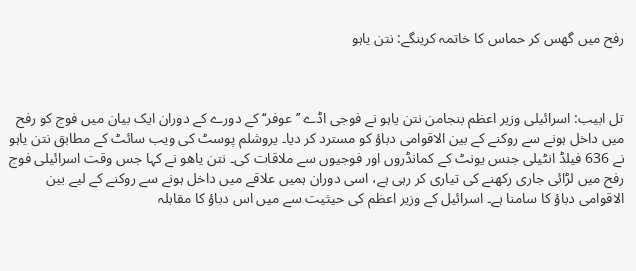رفح میں گھس کر حماس کا خاتمہ کرینگے: نتن یاہو



تل ابیب: اسرائیلی وزیر اعظم بنجامن نتن یاہو نے فوجی اڈے ’’عوفر‘‘ کے دورے کے دوران ایک بیان میں فوج کو رفح میں داخل ہونے سے روکنے کے بین الاقوامی دباؤ کو مسترد کر دیا۔ یروشلم پوسٹ کی ویب سائٹ کے مطابق نتن یاہو نے 636 فیلڈ انٹیلی جنس یونٹ کے کمانڈروں اور فوجیوں سے ملاقات کی۔ نتن یاھو نے کہا جس وقت اسرائیلی فوج رفح میں لڑائی جاری رکھنے کی تیاری کر رہی ہے، اسی دوران ہمیں علاقے میں داخل ہونے سے روکنے کے لیے بین الاقوامی دباؤ کا سامنا ہے۔ اسرائیل کے وزیر اعظم کی حیثیت سے میں اس دباؤ کا مقابلہ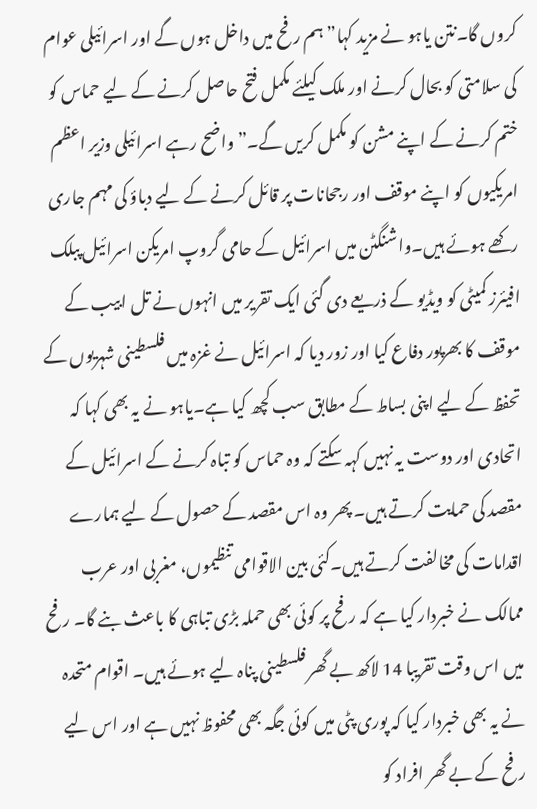کروں گا۔نتن یاہو نے مزید کہا”ہم رفح میں داخل ہوں گے اور اسرائیلی عوام کی سلامتی کو بحال کرنے اور ملک کیلئے مکمل فتح حاصل کرنے کے لیے حماس کو ختم کرنے کے اپنے مشن کو مکمل کریں گے۔” واضح رہے اسرائیلی وزیر اعظم امریکیوں کو اپنے موقف اور رجحانات پر قائل کرنے کے لیے دباؤ کی مہم جاری رکھے ہوئے ہیں۔واشنگٹن میں اسرائیل کے حامی گروپ امریکن اسرائیل پبلک افیئرز کمیٹی کو ویڈیو کے ذریعے دی گئی ایک تقریر میں انہوں نے تل ابیب کے موقف کا بھرپور دفاع کیا اور زور دیا کہ اسرائیل نے غزہ میں فلسطینی شہریوں کے تحفظ کے لیے اپنی بساط کے مطابق سب کچھ کیا ہے۔یاہو نے یہ بھی کہا کہ اتحادی اور دوست یہ نہیں کہہ سکتے کہ وہ حماس کو تباہ کرنے کے اسرائیل کے مقصد کی حمایت کرتے ہیں۔ پھر وہ اس مقصد کے حصول کے لیے ہمارے اقدامات کی مخالفت کرتے ہیں۔کئی بین الاقوامی تنظیموں، مغربی اور عرب ممالک نے خبردار کیا ہے کہ رفح پر کوئی بھی حملہ بڑی تباہی کا باعث بنے گا۔ رفح میں اس وقت تقریبا 14 لاکھ بے گھر فلسطینی پناہ لیے ہوئے ہیں۔ اقوام متحدہ نے یہ بھی خبردار کیا کہ پوری پٹی میں کوئی جگہ بھی محفوظ نہیں ہے اور اس لیے رفح کے بے گھر افراد کو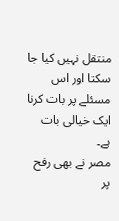منتقل نہیں کیا جا سکتا اور اس مسئلے پر بات کرنا ایک خیالی بات ہے۔
مصر نے بھی رفح پر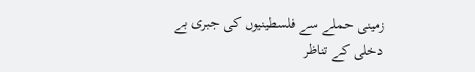زمینی حملے سے فلسطینیوں کی جبری بے دخلی کے تناظر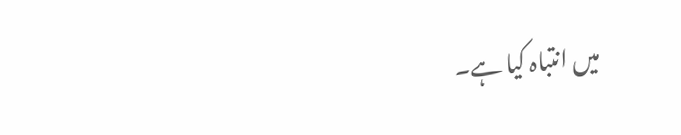میں انتباہ کیا ہے۔